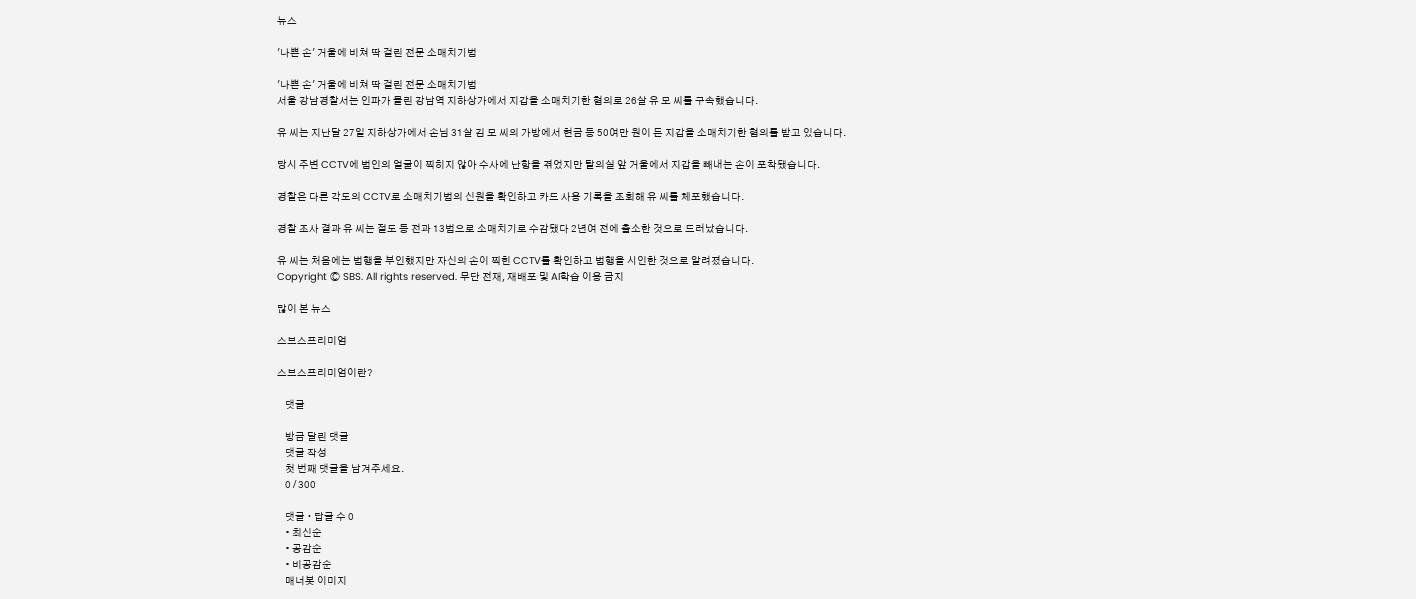뉴스

'나쁜 손' 거울에 비쳐 딱 걸린 전문 소매치기범

'나쁜 손' 거울에 비쳐 딱 걸린 전문 소매치기범
서울 강남경찰서는 인파가 몰린 강남역 지하상가에서 지갑을 소매치기한 혐의로 26살 유 모 씨를 구속했습니다.

유 씨는 지난달 27일 지하상가에서 손님 31살 김 모 씨의 가방에서 현금 등 50여만 원이 든 지갑을 소매치기한 혐의를 받고 있습니다.

당시 주변 CCTV에 범인의 얼굴이 찍히지 않아 수사에 난항을 겪었지만 탈의실 앞 거울에서 지갑을 빼내는 손이 포착됐습니다.

경찰은 다른 각도의 CCTV로 소매치기범의 신원을 확인하고 카드 사용 기록을 조회해 유 씨를 체포했습니다.

경찰 조사 결과 유 씨는 절도 등 전과 13범으로 소매치기로 수감됐다 2년여 전에 출소한 것으로 드러났습니다.

유 씨는 처음에는 범행을 부인했지만 자신의 손이 찍힌 CCTV를 확인하고 범행을 시인한 것으로 알려졌습니다.
Copyright Ⓒ SBS. All rights reserved. 무단 전재, 재배포 및 AI학습 이용 금지

많이 본 뉴스

스브스프리미엄

스브스프리미엄이란?

    댓글

    방금 달린 댓글
    댓글 작성
    첫 번째 댓글을 남겨주세요.
    0 / 300

    댓글 ∙ 답글 수 0
    • 최신순
    • 공감순
    • 비공감순
    매너봇 이미지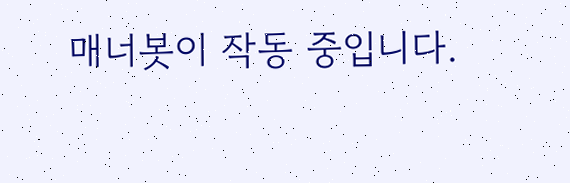매너봇이 작동 중입니다.